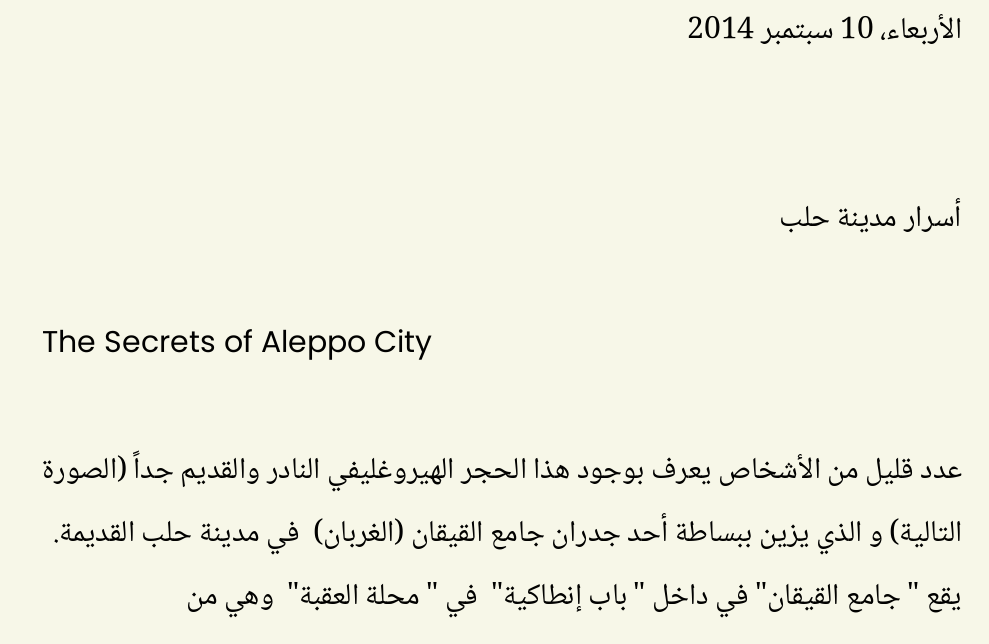الأربعاء، 10 سبتمبر 2014


أسرار مدينة حلب

The Secrets of Aleppo City

عدد قليل من الأشخاص يعرف بوجود هذا الحجر الهيروغليفي النادر والقديم جداً (الصورة التالية) و الذي يزين ببساطة أحد جدران جامع القيقان (الغربان)  في مدينة حلب القديمة.
يقع "جامع القيقان" في داخل "باب إنطاكية"  في "محلة العقبة"  وهي من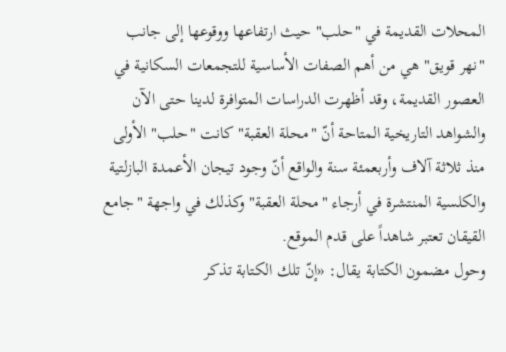المحلات القديمة في "حلب" حيث ارتفاعها ووقوعها إلى جانب "نهر قويق" هي من أهم الصفات الأساسية للتجمعات السكانية في العصور القديمة، وقد أظهرت الدراسات المتوافرة لدينا حتى الآن والشواهد التاريخية المتاحة أنّ "محلة العقبة" كانت "حلب" الأولى منذ ثلاثة آلاف وأربعمئة سنة والواقع أنّ وجود تيجان الأعمدة البازلتية والكلسية المنتشرة في أرجاء "محلة العقبة" وكذلك في واجهة "جامع القيقان تعتبر شاهداً على قدم الموقع.
وحول مضمون الكتابة يقال: «إنّ تلك الكتابة تذكر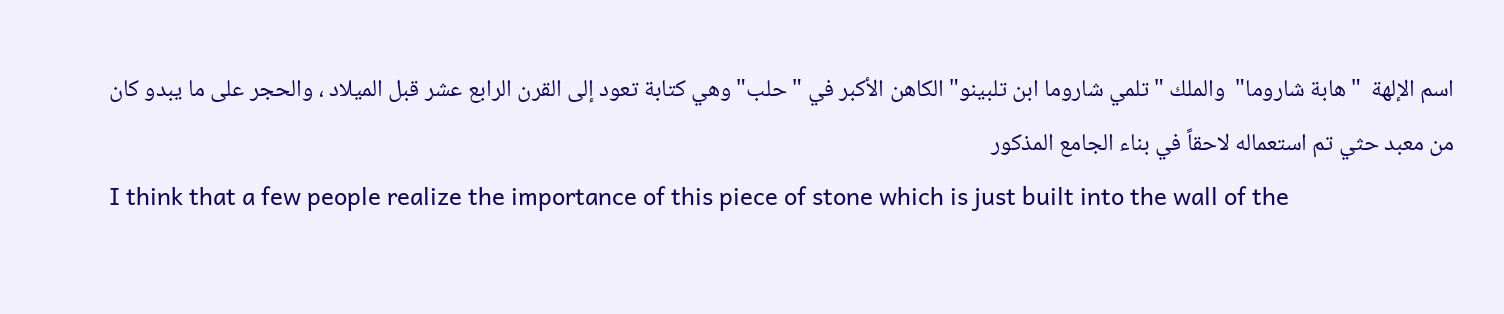اسم الإلهة  "هابة شاروما"  والملك "تلمي شاروما ابن تلبينو" الكاهن الأكبر في "حلب" وهي كتابة تعود إلى القرن الرابع عشر قبل الميلاد ، والحجر على ما يبدو كان من معبد حثي تم استعماله لاحقاً في بناء الجامع المذكور
I think that a few people realize the importance of this piece of stone which is just built into the wall of the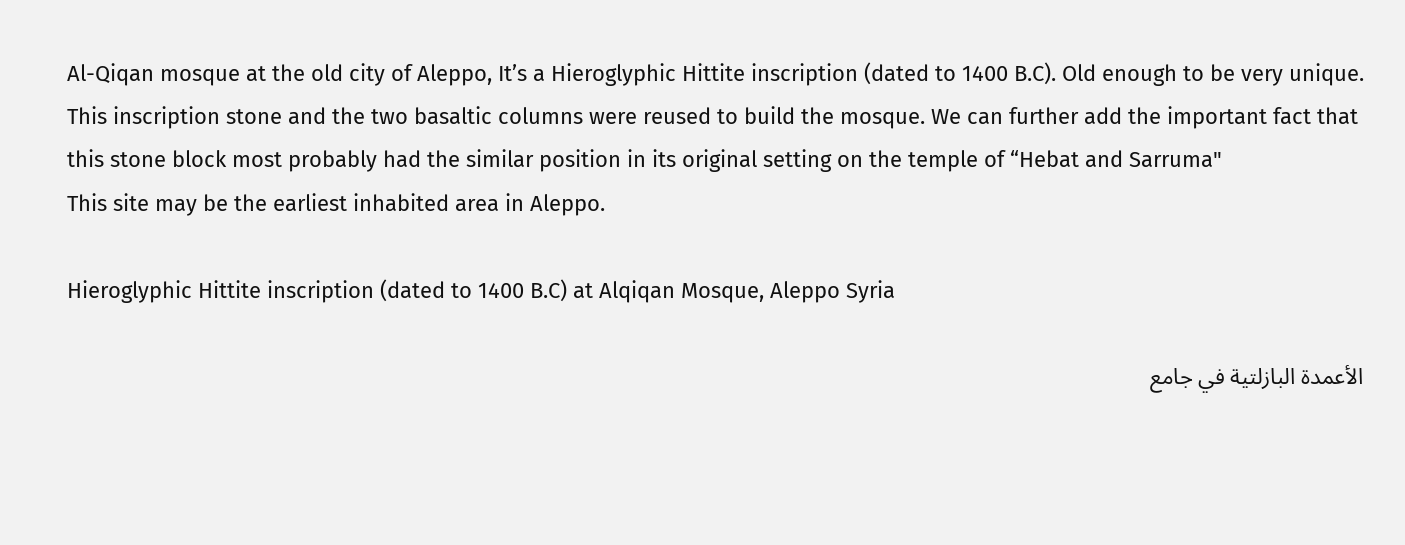Al-Qiqan mosque at the old city of Aleppo, It’s a Hieroglyphic Hittite inscription (dated to 1400 B.C). Old enough to be very unique. This inscription stone and the two basaltic columns were reused to build the mosque. We can further add the important fact that this stone block most probably had the similar position in its original setting on the temple of “Hebat and Sarruma"
This site may be the earliest inhabited area in Aleppo.

Hieroglyphic Hittite inscription (dated to 1400 B.C) at Alqiqan Mosque, Aleppo Syria

الأعمدة البازلتية في جامع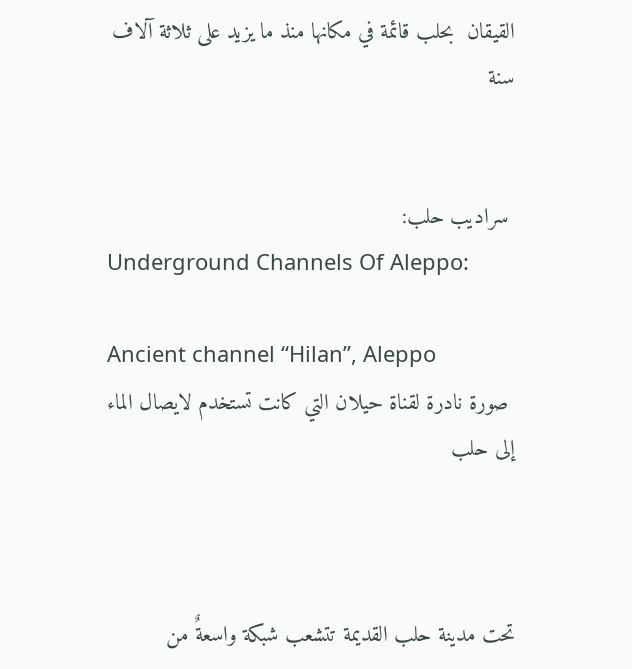القيقان  بحلب قائمة في مكانها منذ ما يزيد على ثلاثة آلاف سنة


 سراديب حلب:
Underground Channels Of Aleppo:

Ancient channel “Hilan”, Aleppo
 صورة نادرة لقناة حيلان التي كانت تستخدم لايصال الماء إلى حلب



تحت مدينة حلب القديمة تتشعب شبكة واسعةٌ من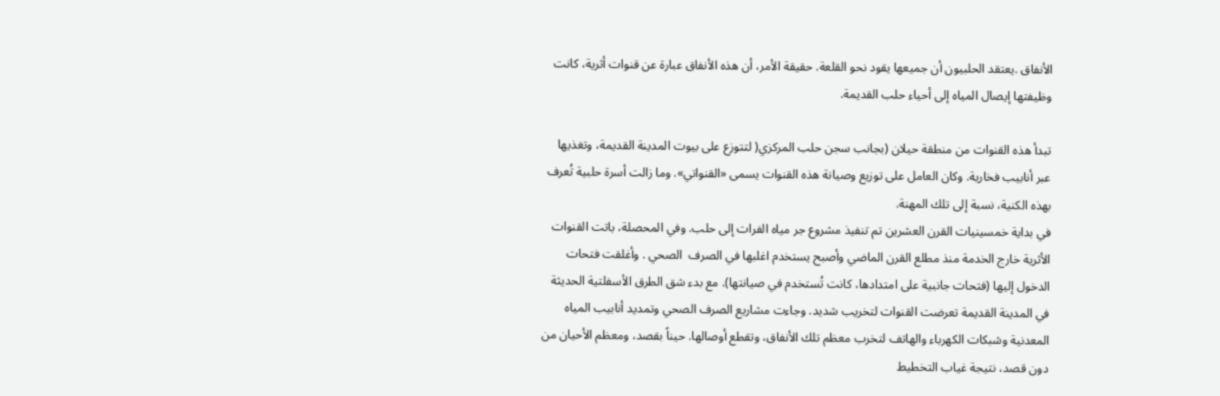الأنفاق .يعتقد الحلبيون أن جميعها يقود نحو القلعة. حقيقة الأمر، أن هذه الأنفاق عبارة عن قنوات أثرية، كانت وظيفتها إيصال المياه إلى أحياء حلب القديمة.

تبدأ هذه القنوات من منطقة حيلان (بجانب سجن حلب المركزي( لتتوزع على بيوت المدينة القديمة، وتغذيها عبر أنابيب فخارية. وكان العامل على توزيع وصيانة هذه القنوات يسمى «القنواتي». وما زالت أسرة حلبية تُعرف بهذه الكنية، نسبة إلى تلك المهنة.
في بداية خمسينيات القرن العشرين تم تنفيذ مشروع جر مياه الفرات إلى حلب. وفي المحصلة، باتت القنوات الأثرية خارج الخدمة منذ مطلع القرن الماضي وأصبح يستخدم اغلبها في الصرف  الصحي . وأغلقت فتحات الدخول إليها (فتحات جانبية على امتدادها، كانت تُستخدم في صيانتها). مع بدء شق الطرق الأسفلتية الحديثة في المدينة القديمة تعرضت القنوات لتخريب شديد. وجاءت مشاريع الصرف الصحي وتمديد أنابيب المياه المعدنية وشبكات الكهرباء والهاتف لتخرب معظم تلك الأنفاق، وتقطع أوصالها. حيناً بقصد، ومعظم الأحيان من دون قصد، نتيجة غياب التخطيط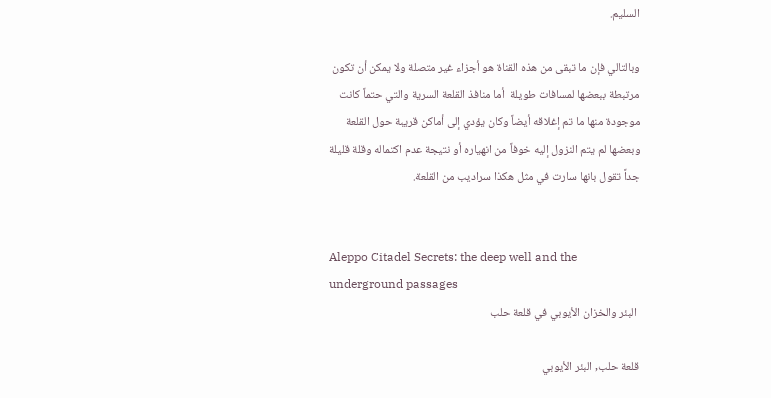السليم.

وبالتالي فإن ما تبقى من هذه القناة هو أجزاء غير متصلة ولا يمكن أن تكون مرتبطة ببعضها لمسافات طويلة  أما منافذ القلعة السرية والتي حتماً كانت موجودة منها ما تم إغلاقه أيضاً وكان يؤدي إلى أماكن قريبة حول القلعة وبعضها لم يتم النزول إليه خوفاً من انهياره أو نتيجة عدم اكتماله وقلة قليلة جداً تقول بانها سارت في مثل هكذا سراديب من القلعة.


Aleppo Citadel Secrets: the deep well and the underground passages
 البئر والخزان الأيوبي في قلعة حلب

قلعة حلب, البئر الأيوبي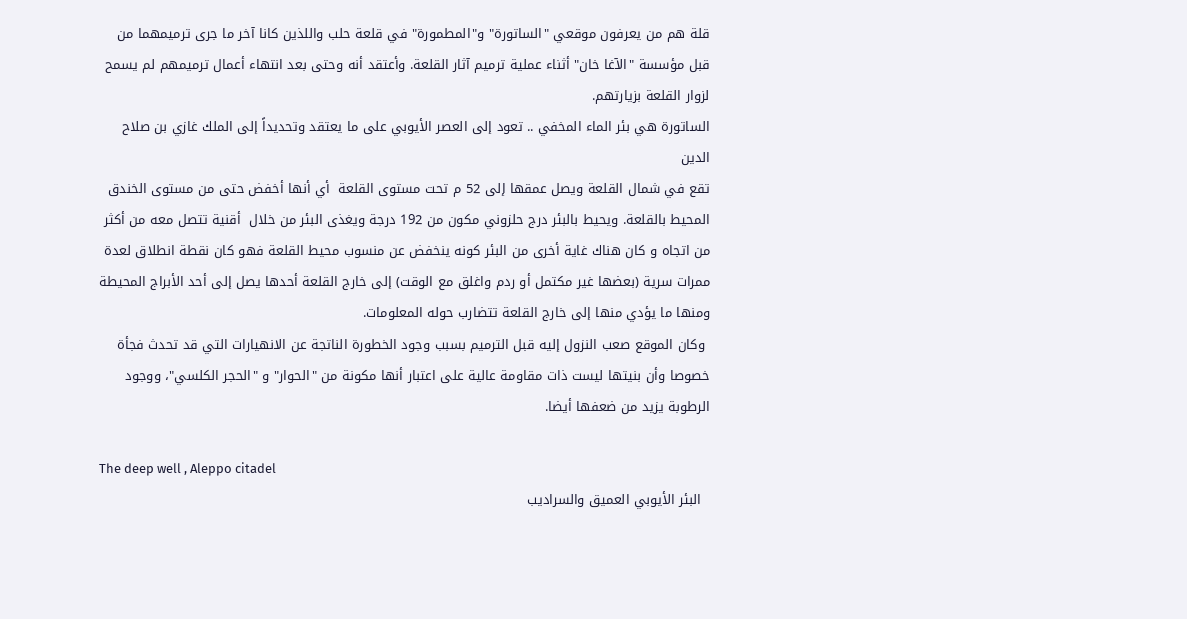قلة هم من يعرفون موقعي "الساتورة" و"المطمورة" في قلعة حلب واللذين كانا آخر ما جرى ترميمهما من قبل مؤسسة "الآغا خان" أثناء عملية ترميم آثار القلعة. وأعتقد أنه وحتى بعد انتهاء أعمال ترميمهم لم يسمح لزوار القلعة بزيارتهم.
الساتورة هي بئر الماء المخفي .. تعود إلى العصر الأيوبي على ما يعتقد وتحديداً إلى الملك غازي بن صلاح الدين
تقع في شمال القلعة ويصل عمقها إلى 52 م تحت مستوى القلعة  أي أنها أخفض حتى من مستوى الخندق المحيط بالقلعة. ويحيط بالبئر درج حلزوني مكون من 192 درجة ويغذى البئر من خلال  أقنية تتصل معه من أكثر من اتجاه و كان هناك غاية أخرى من البئر كونه ينخفض عن منسوب محيط القلعة فهو كان نقطة انطلاق لعدة ممرات سرية (بعضها غير مكتمل أو ردم واغلق مع الوقت) إلى خارج القلعة أحدها يصل إلى أحد الأبراج المحيطة ومنها ما يؤدي منها إلى خارج القلعة تتضارب حوله المعلومات.
 وكان الموقع صعب النزول إليه قبل الترميم بسبب وجود الخطورة الناتجة عن الانهيارات التي قد تحدث فجأة خصوصا وأن بنيتها ليست ذات مقاومة عالية على اعتبار أنها مكونة من "الحوار" و "الحجر الكلسي"، ووجود الرطوبة يزيد من ضعفها أيضا.

The deep well , Aleppo citadel
  البئر الأيوبي العميق والسراديب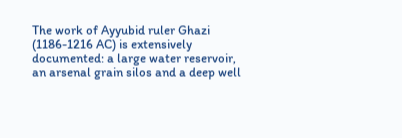The work of Ayyubid ruler Ghazi (1186-1216 AC) is extensively documented: a large water reservoir, an arsenal grain silos and a deep well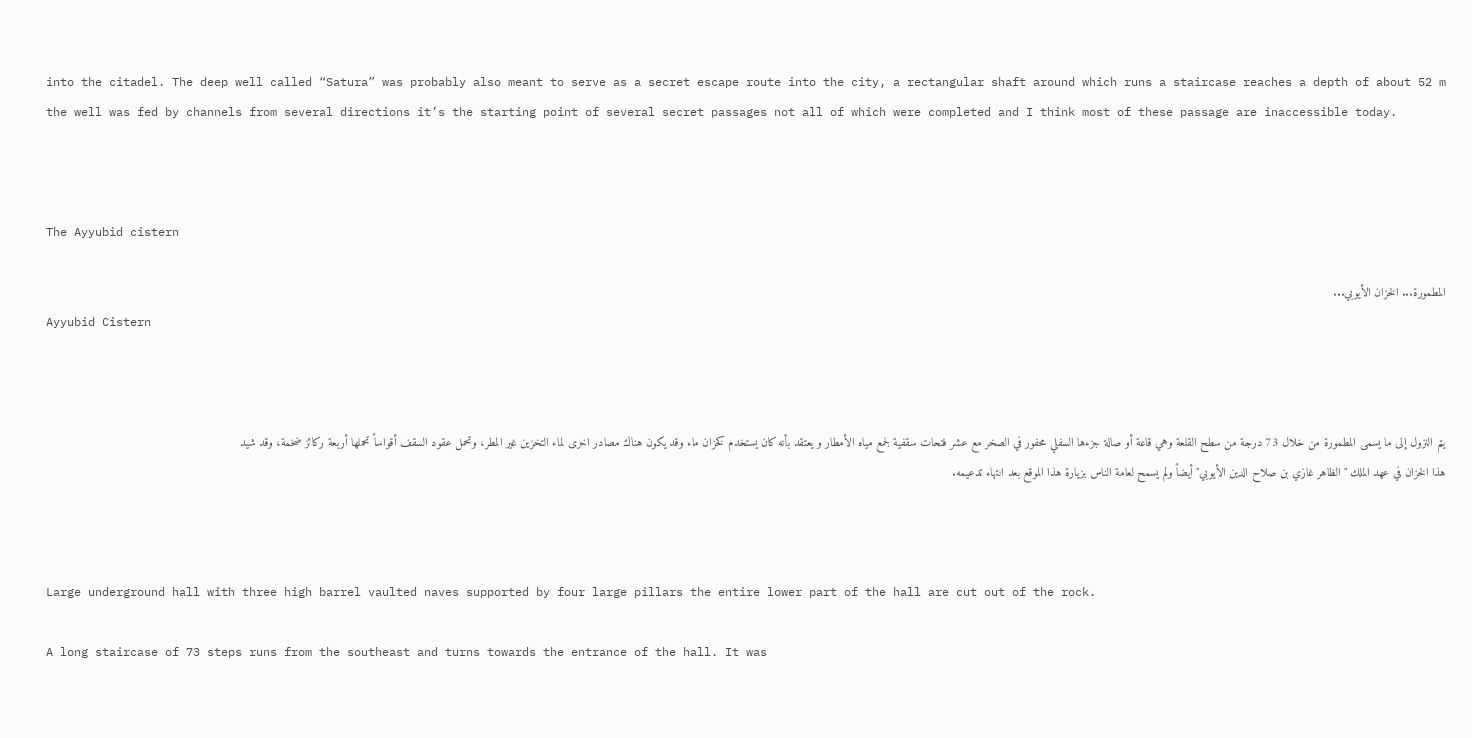into the citadel. The deep well called “Satura” was probably also meant to serve as a secret escape route into the city, a rectangular shaft around which runs a staircase reaches a depth of about 52 m the well was fed by channels from several directions it’s the starting point of several secret passages not all of which were completed and I think most of these passage are inaccessible today.



The Ayyubid cistern

المطمورة... الخزان الأيوبي...
Ayyubid Cistern



يتم النزول إلى ما يسمى المطمورة من خلال 73 درجة من سطح القلعة وهي قاعة أو صالة جزءها السفلي محفور في الصخر مع عشر فتحات سقفية لجمع مياه الأمطار و يعتقد بأنه كان يستخدم كخزان ماء وقد يكون هناك مصادر اخرى لماء التخزين غير المطر، وتحمل عقود السقف أقواساً تحملها أربعة ركائز ضخمة، وقد شيد هذا الخزان في عهد الملك "الظاهر غازي بن صلاح الدين الأيوبي" أيضاً ولم يسمح لعامة الناس بزيارة هذا الموقع بعد انتهاء تدعيمه.



Large underground hall with three high barrel vaulted naves supported by four large pillars the entire lower part of the hall are cut out of the rock.

A long staircase of 73 steps runs from the southeast and turns towards the entrance of the hall. It was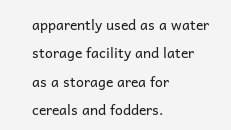apparently used as a water storage facility and later as a storage area for cereals and fodders.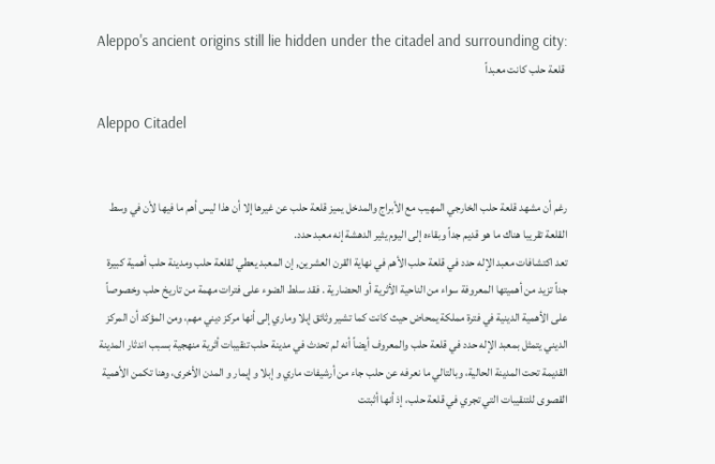Aleppo's ancient origins still lie hidden under the citadel and surrounding city:
 قلعة حلب كانت معبداً

Aleppo Citadel


رغم أن مشهد قلعة حلب الخارجي المهيب مع الأبراج والمدخل يميز قلعة حلب عن غيرها إلا أن هذا ليس أهم ما فيها لأن في وسط القلعة تقريبا هناك ما هو قديم جداً وبقاءه إلى اليوم يثير الدهشة إنه معبد حدد.
تعد اكتشافات معبد الإله حدد في قلعة حلب الأهم في نهاية القرن العشرين, إن المعبد يعطي لقلعة حلب ومدينة حلب أهمية كبيرة جداً تزيد من أهميتها المعروفة سواء من الناحية الأثرية أو الحضارية . فقد سلط الضوء على فترات مهمة من تاريخ حلب وخصوصاً على الأهمية الدينية في فترة مملكة يمحاض حيث كانت كما تشير وثائق إبلا وماري إلى أنها مركز ديني مهم، ومن المؤكد أن المركز الديني يتمثل بمعبد الإله حدد في قلعة حلب والمعروف أيضاً أنه لم تحدث في مدينة حلب تنقيبات أثرية منهجية بسبب اندثار المدينة القديمة تحت المدينة الحالية، وبالتالي ما نعرفه عن حلب جاء من أرشيفات ماري و إبلا و إيمار و المدن الأخرى، وهنا تكمن الأهمية القصوى للتنقيبات التي تجري في قلعة حلب، إذ أنها أثبتت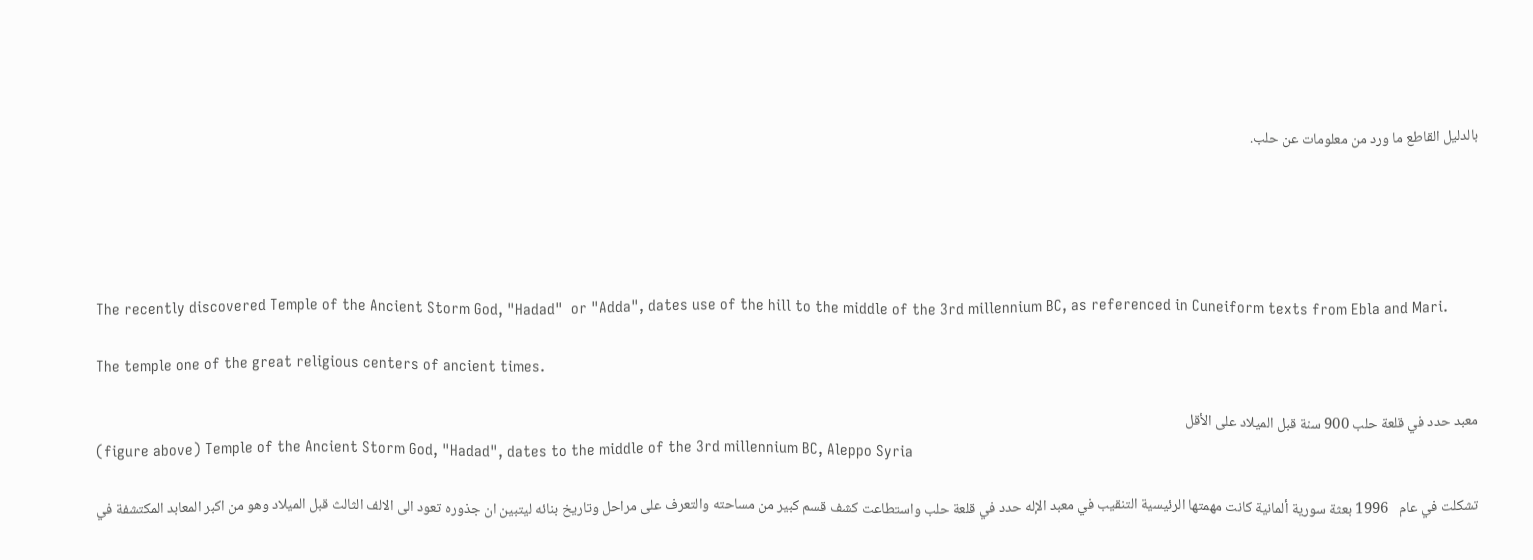بالدليل القاطع ما ورد من معلومات عن حلب.





The recently discovered Temple of the Ancient Storm God, "Hadad"  or "Adda", dates use of the hill to the middle of the 3rd millennium BC, as referenced in Cuneiform texts from Ebla and Mari.

The temple one of the great religious centers of ancient times.

معبد حدد في قلعة حلب 900 سنة قبل الميلاد على الأقل
(figure above) Temple of the Ancient Storm God, "Hadad", dates to the middle of the 3rd millennium BC, Aleppo Syria

تشكلت في عام   1996 بعثة سورية ألمانية كانت مهمتها الرئيسية التنقيب في معبد الإله حدد في قلعة حلب واستطاعت كشف قسم كبير من مساحته والتعرف على مراحل وتاريخ بنائه ليتبين ان جذوره تعود الى الالف الثالث قبل الميلاد وهو من اكبر المعابد المكتشفة في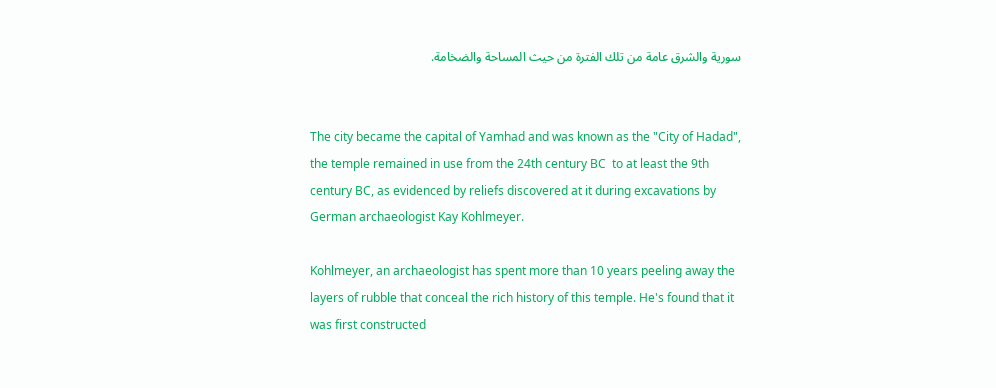سورية والشرق عامة من تلك الفترة من حيث المساحة والضخامة.


The city became the capital of Yamhad and was known as the "City of Hadad", the temple remained in use from the 24th century BC  to at least the 9th century BC, as evidenced by reliefs discovered at it during excavations by German archaeologist Kay Kohlmeyer.

Kohlmeyer, an archaeologist has spent more than 10 years peeling away the layers of rubble that conceal the rich history of this temple. He's found that it was first constructed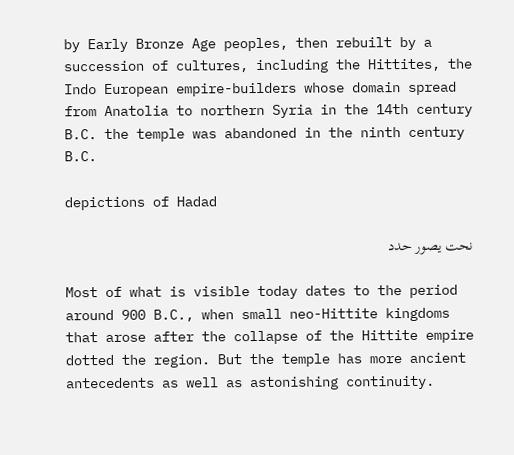by Early Bronze Age peoples, then rebuilt by a succession of cultures, including the Hittites, the Indo European empire-builders whose domain spread from Anatolia to northern Syria in the 14th century B.C. the temple was abandoned in the ninth century B.C.

depictions of Hadad

نحت يصور حدد

Most of what is visible today dates to the period around 900 B.C., when small neo-Hittite kingdoms that arose after the collapse of the Hittite empire dotted the region. But the temple has more ancient antecedents as well as astonishing continuity.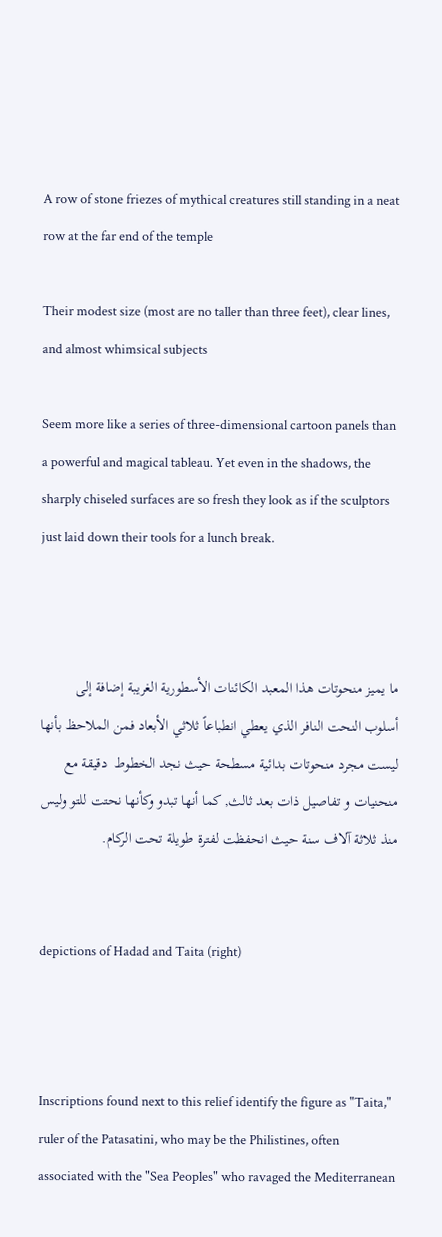A row of stone friezes of mythical creatures still standing in a neat row at the far end of the temple

Their modest size (most are no taller than three feet), clear lines, and almost whimsical subjects

Seem more like a series of three-dimensional cartoon panels than a powerful and magical tableau. Yet even in the shadows, the sharply chiseled surfaces are so fresh they look as if the sculptors just laid down their tools for a lunch break.



ما يميز منحوتات هذا المعبد الكائنات الأسطورية الغريبة إضافة إلى أسلوب النحت النافر الذي يعطي انطباعاً ثلاثي الأبعاد فمن الملاحظ بأنها ليست مجرد منحوتات بدائية مسطحة حيث نجد الخطوط  دقيقة مع منحنيات و تفاصيل ذات بعد ثالث, كما أنها تبدو وكأنها نحتت للتو وليس منذ ثلاثة آلاف سنة حيث انحفظت لفترة طويلة تحت الركام.


depictions of Hadad and Taita (right)



Inscriptions found next to this relief identify the figure as "Taita," ruler of the Patasatini, who may be the Philistines, often associated with the "Sea Peoples" who ravaged the Mediterranean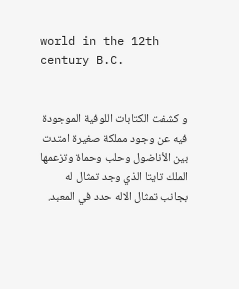world in the 12th century B.C.


و كشفت الكتابات اللوفية الموجودة فيه عن وجود مملكة صغيرة امتدت بين الأناضول وحلب وحماة وتزعمها الملك تايتا الذي وجد تمثال له بجانب تمثال الاله حدد في المعبد.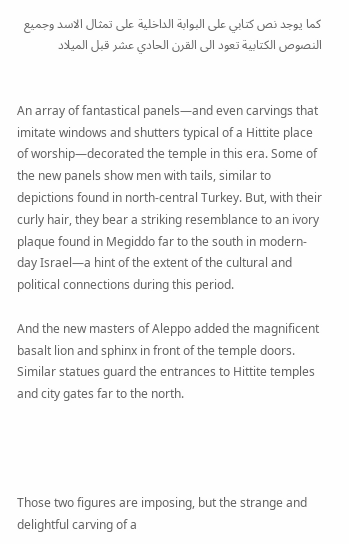كما يوجد نص كتابي على البوابة الداخلية على تمثال الاسد وجميع النصوص الكتابية تعود الى القرن الحادي عشر قبل الميلاد


An array of fantastical panels—and even carvings that imitate windows and shutters typical of a Hittite place of worship—decorated the temple in this era. Some of the new panels show men with tails, similar to depictions found in north-central Turkey. But, with their curly hair, they bear a striking resemblance to an ivory plaque found in Megiddo far to the south in modern-day Israel—a hint of the extent of the cultural and political connections during this period.

And the new masters of Aleppo added the magnificent basalt lion and sphinx in front of the temple doors. Similar statues guard the entrances to Hittite temples and city gates far to the north.




Those two figures are imposing, but the strange and delightful carving of a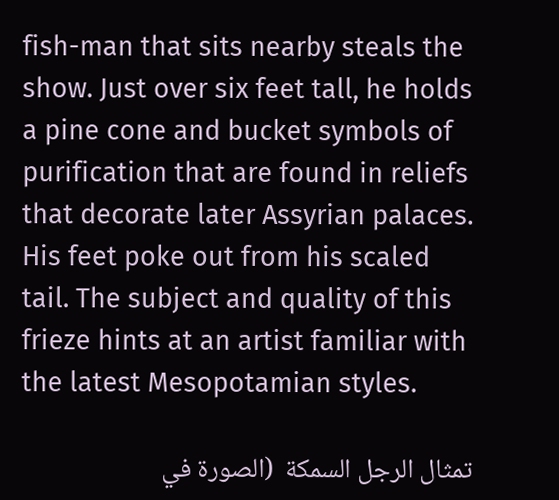fish-man that sits nearby steals the show. Just over six feet tall, he holds a pine cone and bucket symbols of purification that are found in reliefs that decorate later Assyrian palaces. His feet poke out from his scaled tail. The subject and quality of this frieze hints at an artist familiar with the latest Mesopotamian styles.

تمثال الرجل السمكة  (الصورة في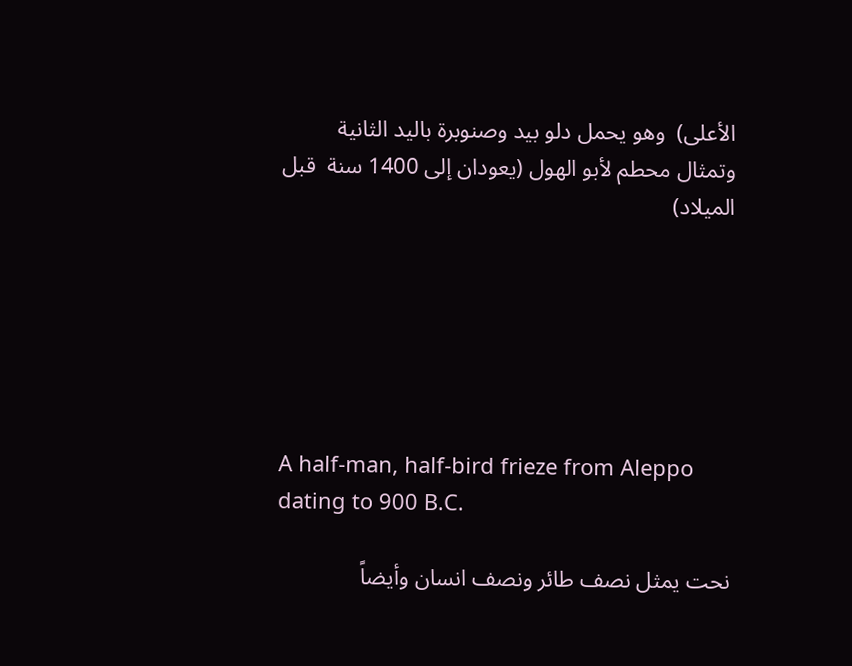الأعلى)  وهو يحمل دلو بيد وصنوبرة باليد الثانية وتمثال محطم لأبو الهول (يعودان إلى 1400 سنة  قبل الميلاد)






A half-man, half-bird frieze from Aleppo dating to 900 B.C.

نحت يمثل نصف طائر ونصف انسان وأيضاً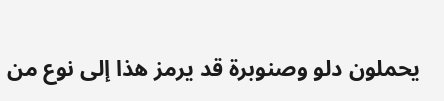يحملون دلو وصنوبرة قد يرمز هذا إلى نوع من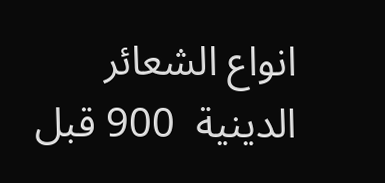انواع الشعائر الدينية  900 قبل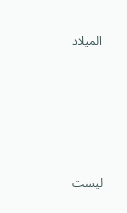الميلاد






ليست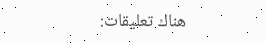هناك تعليقات: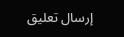إرسال تعليق